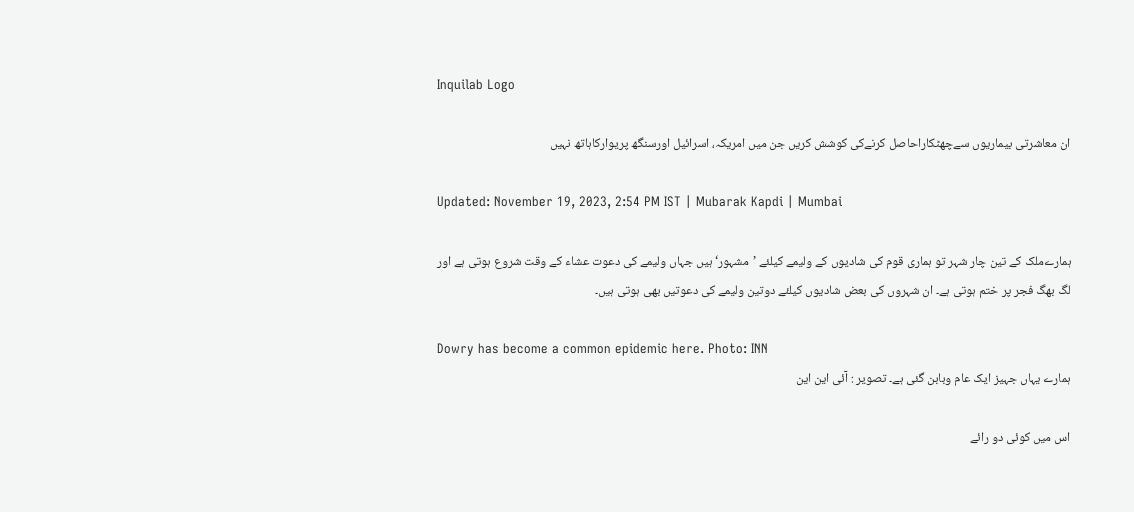Inquilab Logo

ان معاشرتی بیماریوں سےچھٹکاراحاصل کرنےکی کوشش کریں جن میں امریکہ، اسرائیل اورسنگھ پریوارکاہاتھ نہیں

Updated: November 19, 2023, 2:54 PM IST | Mubarak Kapdi | Mumbai

ہمارےملک کے تین چار شہر تو ہماری قوم کی شادیوں کے ولیمے کیلئے ’مشہور‘ ہیں جہاں ولیمے کی دعوت عشاء کے وقت شروع ہوتی ہے اور لگ بھگ فجر پر ختم ہوتی ہے۔ ان شہروں کی بعض شادیوں کیلئے دوتین ولیمے کی دعوتیں بھی ہوتی ہیں۔

Dowry has become a common epidemic here. Photo: INN
ہمارے یہاں جہیز ایک عام وبابن گئی ہے۔ تصویر : آئی این این

اس میں کوئی دو رائے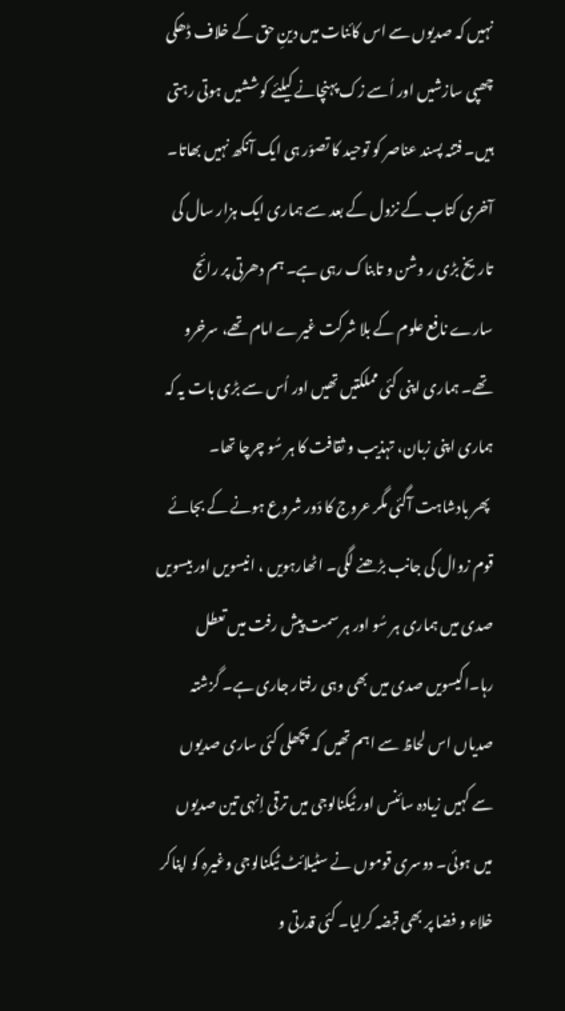نہیں کہ صدیوں سے اس کائنات میں دینِ حق کے خلاف ڈھکی چھپی سازشیں اور اُسے زک پہنچانے کیلئے کوششیں ہوتی رہتی ہیں۔ فتنہ پسند عناصر کو توحید کا تصوّر ہی ایک آنکھ نہیں بھاتا۔ آخری کتاب کے نزول کے بعد سے ہماری ایک ہزار سال کی تاریخ بڑی ر وشن و تابناک رہی ہے۔ ہم دھرتی پر رائج سارے نافع علوم کے بلا شرکت غیرے امام تھے، سرخرو تھے۔ ہماری اپنی کئی مملکتیں تھیں اور اُس سے بڑی بات یہ کہ ہماری اپنی زبان، تہذیب و ثقافت کا ہر سُو چرچا تھا۔
 پھر بادشاہت آگئی مگر عروج کا دَور شروع ہونے کے بجائے قوم زوال کی جانب بڑھنے لگی۔ اٹھارہویں ، انیسویں اور بیسویں صدی میں ہماری ہر سُو اور ہر سمت پیش رفت میں تعطل رہا۔اکیسویں صدی میں بھی وہی رفتار جاری ہے۔ گزشتہ صدیاں اس لحاظ سے اہم تھیں کہ پچھلی کئی ساری صدیوں سے کہیں زیادہ سائنس اور ٹیکنالوجی میں ترقی اِنہی تین صدیوں میں ہوئی۔ دوسری قوموں نے سٹیلائٹ ٹیکنالوجی وغیرہ کو اپناکر خلاء و فضا پر بھی قبضہ کرلیا۔ کئی قدرتی و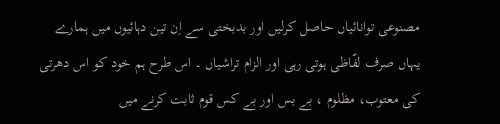مصنوعی توانائیاں حاصل کرلیں اور بدبختی سے اِن تین دہائیوں میں ہمارے یہاں صرف لفّاظی ہوتی رہی اور الزام تراشیاں ۔ اس طرح ہم خود کو اس دھرتی کی معتوب، مظلوم ، بے بس اور بے کس قوم ثابت کرنے میں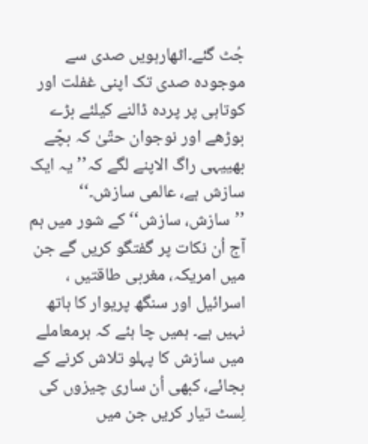جُٹ گئے۔اٹھارہویں صدی سے موجودہ صدی تک اپنی غفلت اور کوتاہی پر پردہ ڈالنے کیلئے بڑے بوڑھے اور نوجوان حتّیٰ کہ بچّے بھییہی راگ الاپنے لگے کہ’’یہ ایک سازش ہے، عالمی سازش۔‘‘
’’سازش، سازش‘‘ کے شور میں ہم آج اُن نکات پر گفتگو کریں گے جن میں امریکہ، مغربی طاقتیں ، اسرائیل اور سنگھ پریوار کا ہاتھ نہیں ہے۔ ہمیں چا ہئے کہ ہرمعاملے میں سازش کا پہلو تلاش کرنے کے بجائے، کبھی اُن ساری چیزوں کی لِسٹ تیار کریں جن میں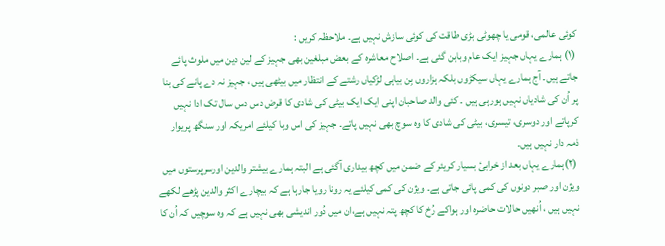کوئی عالمی، قومی یا چھوٹی بڑی طاقت کی کوئی سازش نہیں ہے۔ ملاحظہ کریں :
 (۱) ہمارے یہاں جہیز ایک عام وبابن گئی ہے۔ اصلاح معاشرہ کے بعض مبلغین بھی جہیز کے لین دین میں ملوث پائے جاتے ہیں۔ آج ہمارے یہاں سیکڑوں بلکہ ہزاروں بِن بیاہی لڑکیاں رشتے کے انتظار میں بیٹھی ہیں ، جہیز نہ دے پانے کی بنا پر اُن کی شادیاں نہیں ہورہی ہیں ۔ کئی والد صاحبان اپنی ایک ایک بیٹی کی شادی کا قرض دس دس سال تک ادا نہیں کرپاتے اور دوسری، تیسری، بیٹی کی شادی کا وہ سوچ بھی نہیں پاتے۔ جہیز کی اس وبا کیلئے امریکہ اور سنگھ پریوار ذمہ دار نہیں ہیں۔
 (۲)ہمارے یہاں بعد از خرابیٔ بسیار کریئر کے ضمن میں کچھ بیداری آگئی ہے البتہ ہمارے بیشتر والدین اورسرپرستوں میں ویژن اور صبر دونوں کی کمی پائی جاتی ہے۔ ویژن کی کمی کیلئے یہ رونا رویا جارہا ہے کہ بیچارے اکثر والدین پڑھے لکھے نہیں ہیں ، اُنھیں حالات حاضرہ اور ہواکے رُخ کا کچھ پتہ نہیں ہے،ان میں دُور اندیشی بھی نہیں ہے کہ وہ سوچیں کہ اُن کا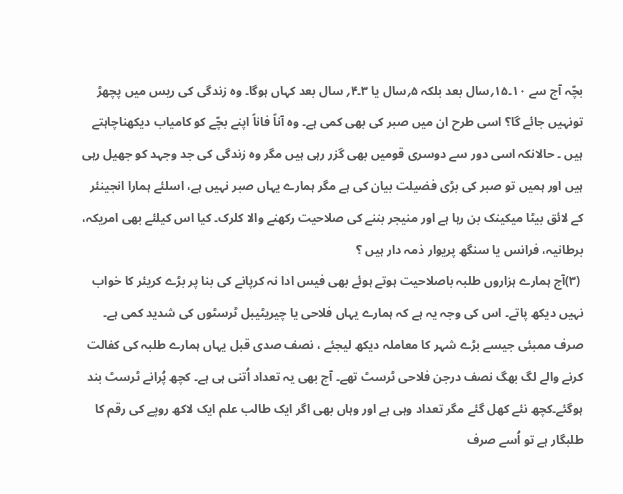بچّہ آج سے ۱۰۔۱۵؍سال بعد بلکہ ۵؍سال یا ۳۔۴؍ سال بعد کہاں ہوگا۔ وہ زندگی کی ریس میں پچھڑ تونہیں جائے گا؟ اسی طرح ان میں صبر کی بھی کمی ہے۔ وہ آناً فاناً اپنے بچّے کو کامیاب دیکھناچاہتے ہیں ۔ حالانکہ اسی دور سے دوسری قومیں بھی گزر رہی ہیں مگر وہ زندگی کی جد وجہد کو جھیل رہی ہیں اور ہمیں تو صبر کی بڑی فضیلت بیان کی ہے مگر ہمارے یہاں صبر نہیں ہے، اسلئے ہمارا انجینئر کے لائق بیٹا میکینک بن رہا ہے اور منیجر بننے کی صلاحیت رکھنے والا کلرک۔ کیا اس کیلئے بھی امریکہ، برطانیہ، فرانس یا سنگھ پریوار ذمہ دار ہیں ؟
 (۳)آج ہمارے ہزاروں طلبہ باصلاحیت ہوتے ہوئے بھی فیس ادا نہ کرپانے کی بنا پر بڑے کریئر کا خواب نہیں دیکھ پاتے۔ اس کی وجہ یہ ہے کہ ہمارے یہاں فلاحی یا چیریٹیبل ٹرسٹوں کی شدید کمی ہے۔ صرف ممبئی جیسے بڑے شہر کا معاملہ دیکھ لیجئے ، نصف صدی قبل یہاں ہمارے طلبہ کی کفالت کرنے والے لگ بھگ نصف درجن فلاحی ٹرسٹ تھے۔ آج بھی یہ تعداد اُتنی ہی ہے۔ کچھ پُرانے ٹرسٹ بند ہوگئے۔کچھ نئے کھل گئے مگر تعداد وہی ہے اور وہاں بھی اگر ایک طالب علم ایک لاکھ روپے کی رقم کا طلبگار ہے تو اُسے صرف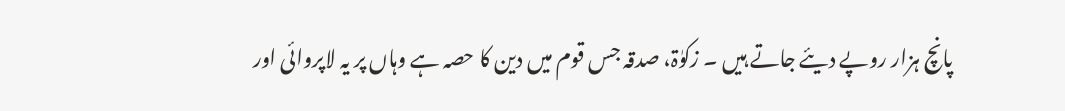پانچ ہزار روپے دیئے جاتے ہیں ۔ زکوٰۃ، صدقہ جس قوم میں دین کا حصہ ہے وہاں پر یہ لاپروائی اور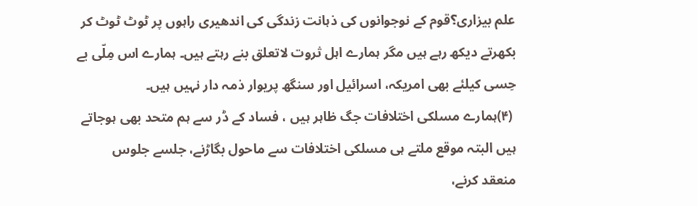علم بیزاری؟قوم کے نوجوانوں کی ذہانت زندگی کی اندھیری راہوں پر ٹوٹ ٹوٹ کر بکھرتے دیکھ رہے ہیں مگر ہمارے اہل ثروت لاتعلق بنے رہتے ہیں۔ ہمارے اس مِلّی بے حِسی کیلئے بھی امریکہ، اسرائیل اور سنگھ پریوار ذمہ دار نہیں ہیں۔
 (۴)ہمارے مسلکی اختلافات جگ ظاہر ہیں ، فساد کے ڈر سے ہم متحد بھی ہوجاتے ہیں البتہ موقع ملتے ہی مسلکی اختلافات سے ماحول بگاڑنے، جلسے جلوس منعقد کرنے،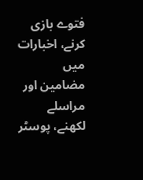فتوے بازی کرنے، اخبارات میں مضامین اور مراسلے لکھنے، پوسٹر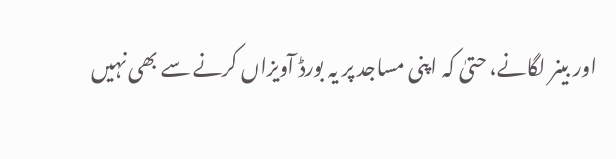اور بینر لگانے، حتیٰ کہ اپنی مساجد پر یہ بورڈ آویزاں کرنے سے بھی نہیں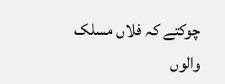چوکتے کہ فلاں مسلک والوں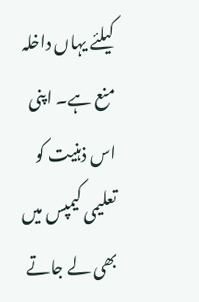کیلئے یہاں داخلہ منع ہے۔ اپنی اس ذہنیت کو تعلیمی کیمپس میں بھی لے جاتے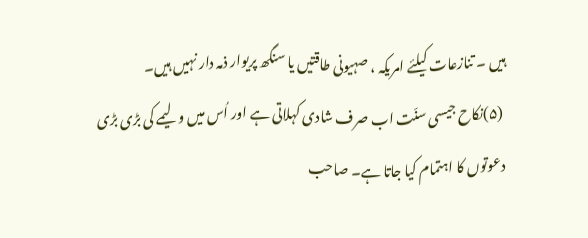ہیں ۔ تنازعات کیلئے امریکہ ، صہیونی طاقتیں یا سنگھ پریوار ذمہ دار نہیں ہیں۔
 (۵)نکاح جیسی سنّت اب صرف شادی کہلاتی ہے اور اُس میں ولیمے کی بڑی بڑی دعوتوں کا اہتمام کیا جاتا ہے۔ صاحب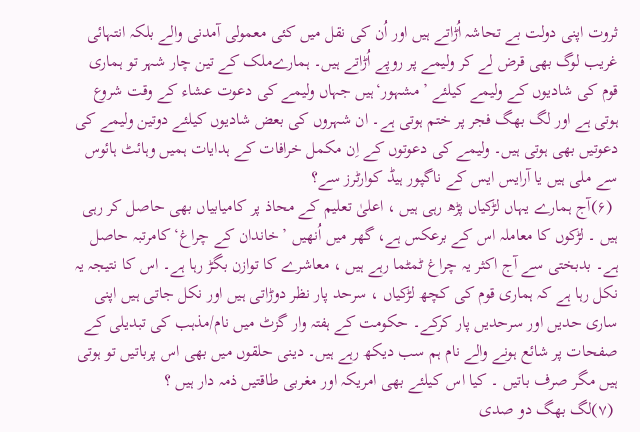ثروت اپنی دولت بے تحاشہ اُڑاتے ہیں اور اُن کی نقل میں کئی معمولی آمدنی والے بلکہ انتہائی غریب لوگ بھی قرض لے کر ولیمے پر روپے اُڑاتے ہیں۔ ہمارےملک کے تین چار شہر تو ہماری قوم کی شادیوں کے ولیمے کیلئے ’مشہور‘ہیں جہاں ولیمے کی دعوت عشاء کے وقت شروع ہوتی ہے اور لگ بھگ فجر پر ختم ہوتی ہے۔ ان شہروں کی بعض شادیوں کیلئے دوتین ولیمے کی دعوتیں بھی ہوتی ہیں۔ ولیمے کی دعوتوں کے اِن مکمل خرافات کے ہدایات ہمیں وہائٹ ہائوس سے ملی ہیں یا آرایس ایس کے ناگپور ہیڈ کوارٹرز سے؟
 (۶)آج ہمارے یہاں لڑکیاں پڑھ رہی ہیں ، اعلیٰ تعلیم کے محاذ پر کامیابیاں بھی حاصل کر رہی ہیں ۔ لڑکوں کا معاملہ اس کے برعکس ہے، گھر میں اُنھیں ’خاندان کے چراغ‘کامرتبہ حاصل ہے۔ بدبختی سے آج اکثر یہ چراغ ٹمٹما رہے ہیں ، معاشرے کا توازن بگڑ رہا ہے۔ اس کا نتیجہ یہ نکل رہا ہے کہ ہماری قوم کی کچھ لڑکیاں ، سرحد پار نظر دوڑاتی ہیں اور نکل جاتی ہیں اپنی ساری حدیں اور سرحدیں پار کرکے۔ حکومت کے ہفتہ وار گزٹ میں نام/مذہب کی تبدیلی کے صفحات پر شائع ہونے والے نام ہم سب دیکھ رہے ہیں۔ دینی حلقوں میں بھی اس پرباتیں تو ہوتی ہیں مگر صرف باتیں ۔ کیا اس کیلئے بھی امریکہ اور مغربی طاقتیں ذمہ دار ہیں ؟
 (۷)لگ بھگ دو صدی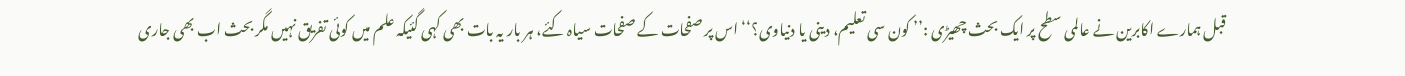قبل ہمارے اکابرین نے عالمی سطح پر ایک بحث چھیڑی :’’ کون سی تعلیم، دینی یا دنیاوی؟‘‘ اس پر صفحات کے صفحات سیاہ کئے، ہر بار یہ بات بھی کہی گئیکہ علم میں کوئی تفریق نہیں مگر بحث اب بھی جاری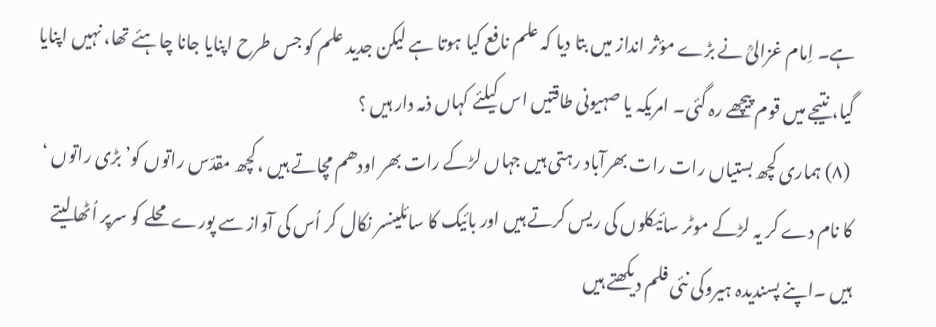ہے۔ اِمام غزالیؒ نے بڑے مؤثر انداز میں بتا دیا کہ علم نافع کیا ہوتا ہے لیکن جدید علم کو جس طرح اپنایا جانا چاہئے تھا، نہیں اپنایا گیا، نتیجے میں قوم پیچھے رہ گئی۔ امریکہ یا صہیونی طاقتیں اس کیلئے کہاں ذمہ دار ہیں ؟
 (۸) ہماری کچھ بستیاں رات رات بھرآباد رہتی ہیں جہاں لڑکے رات بھر اودھم مچاتے ہیں ،کچھ مقدّس راتوں کو’بڑی راتوں ‘ کا نام دے کر یہ لڑکے موٹر سائیکلوں کی ریس کرتے ہیں اور بائیک کا سائلینسر نکال کر اُس کی آواز سے پورے محلے کو سرپر اُٹھالیتے ہیں ۔اپنے پسندیدہ ہیروکی نئی فلم دیکھتے ہیں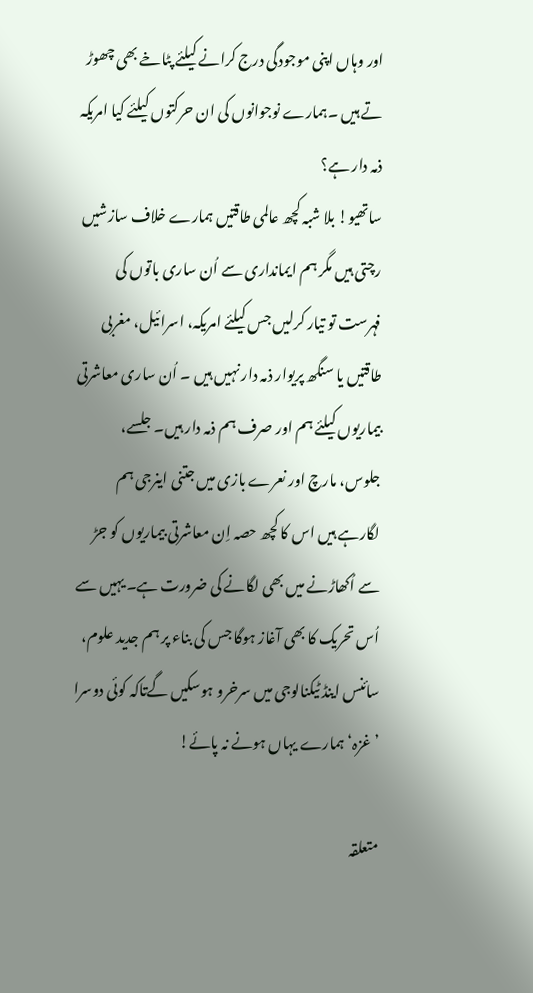اور وہاں اپنی موجودگی درج کرانے کیلئے پٹاخے بھی چھوڑ تے ہیں ۔ہمارے نوجوانوں کی ان حرکتوں کیلئے کیا امریکہ ذمہ دار ہے؟
ساتھیو! بلا شبہ کچھ عالمی طاقتیں ہمارے خلاف سازشیں رچتی ہیں مگر ہم ایمانداری سے اُن ساری باتوں کی فہرست تو تیار کرلیں جس کیلئے امریکہ، اسرائیل، مغربی طاقتیں یا سنگھ پریوار ذمہ دار نہیں ہیں ۔ اُن ساری معاشرتی بیماریوں کیلئے ہم اور صرف ہم ذمہ دار ہیں۔ جلسے، جلوس، مارچ اور نعرے بازی میں جتنی اینرجی ہم لگارہے ہیں اس کا کچھ حصہ اِن معاشرتی بیماریوں کو جڑ سے اُکھاڑنے میں بھی لگانے کی ضرورت ہے۔ یہیں سے اُس تحریک کا بھی آغاز ہوگا جس کی بناء پر ہم جدید علوم، سائنس اینڈ ٹیکنالوجی میں سرخرو ہوسکیں گےتاکہ کوئی دوسرا ’غزہ‘ ہمارے یہاں ہونے نہ پائے!

متعلقہ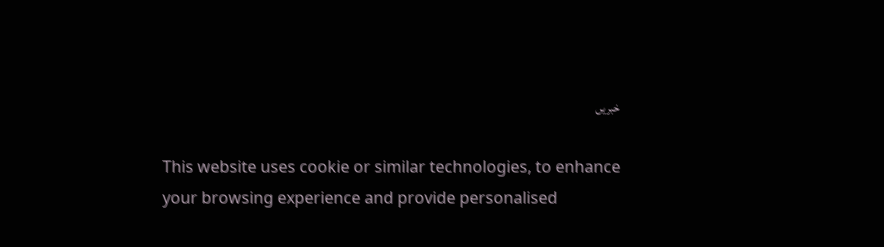خبریں

This website uses cookie or similar technologies, to enhance your browsing experience and provide personalised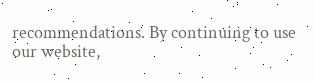recommendations. By continuing to use our website,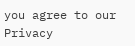you agree to our Privacy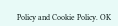Policy and Cookie Policy. OK